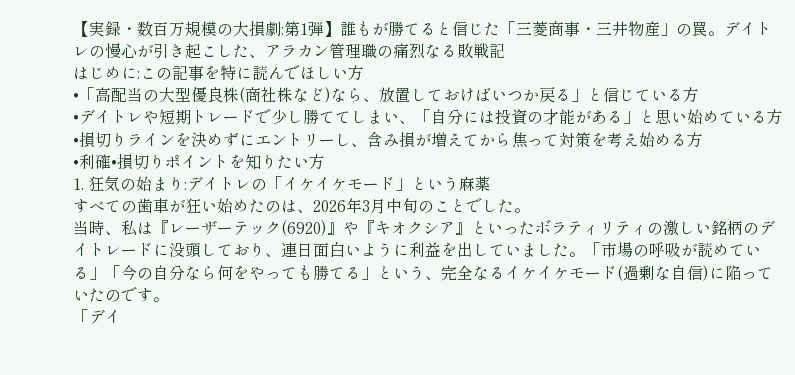【実録・数百万規模の大損劇:第1弾】誰もが勝てると信じた「三菱商事・三井物産」の罠。デイトレの慢心が引き起こした、アラカン管理職の痛烈なる敗戦記
はじめに:この記事を特に読んでほしい方
•「高配当の大型優良株(商社株など)なら、放置しておけばいつか戻る」と信じている方
•デイトレや短期トレードで少し勝ててしまい、「自分には投資の才能がある」と思い始めている方
•損切りラインを決めずにエントリーし、含み損が増えてから焦って対策を考え始める方
•利確•損切りポイントを知りたい方
1. 狂気の始まり:デイトレの「イケイケモード」という麻薬
すべての歯車が狂い始めたのは、2026年3月中旬のことでした。
当時、私は『レーザーテック(6920)』や『キオクシア』といったボラティリティの激しい銘柄のデイトレードに没頭しており、連日面白いように利益を出していました。「市場の呼吸が読めている」「今の自分なら何をやっても勝てる」という、完全なるイケイケモード(過剰な自信)に陥っていたのです。
「デイ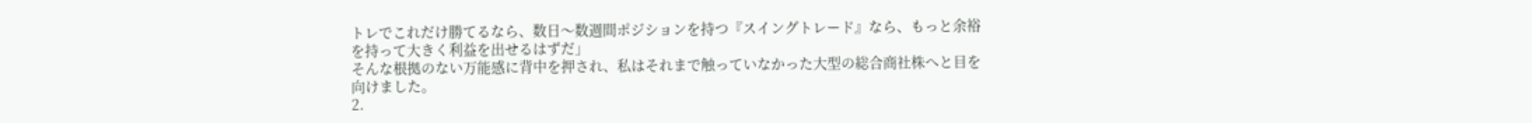トレでこれだけ勝てるなら、数日〜数週間ポジションを持つ『スイングトレード』なら、もっと余裕を持って大きく利益を出せるはずだ」
そんな根拠のない万能感に背中を押され、私はそれまで触っていなかった大型の総合商社株へと目を向けました。
2.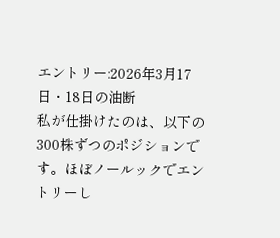エントリー:2026年3月17日・18日の油断
私が仕掛けたのは、以下の300株ずつのポジションです。ほぼノールックでエントリーし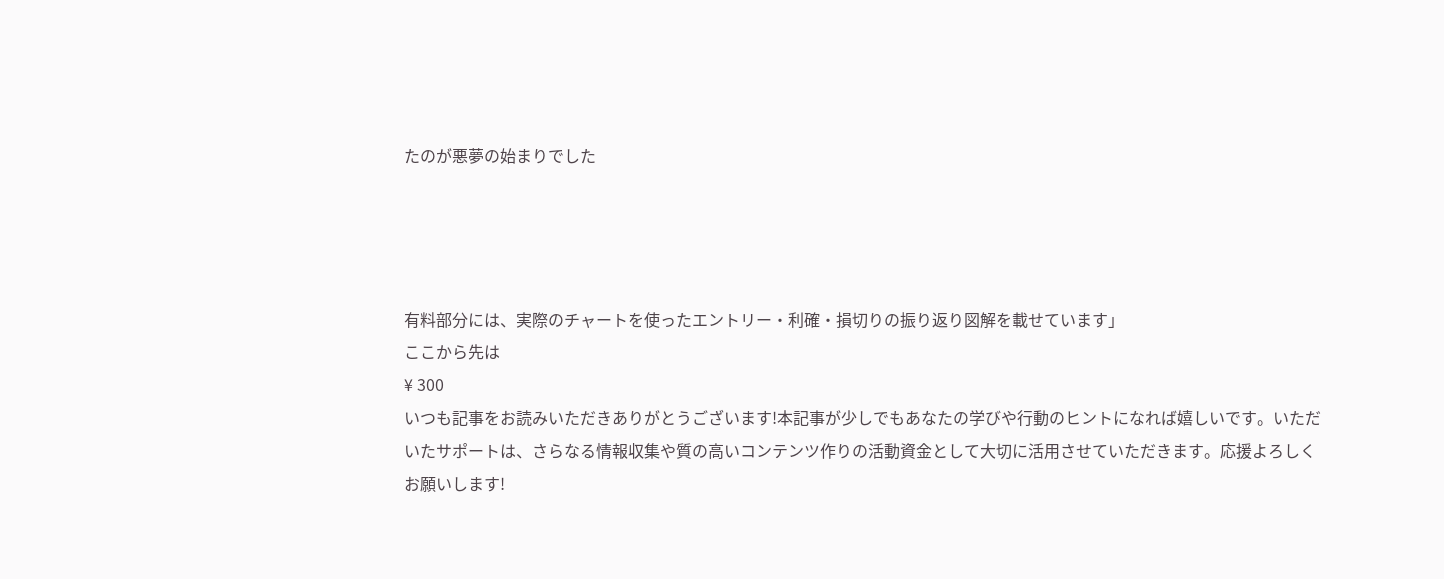たのが悪夢の始まりでした




有料部分には、実際のチャートを使ったエントリー・利確・損切りの振り返り図解を載せています」
ここから先は
¥ 300
いつも記事をお読みいただきありがとうございます!本記事が少しでもあなたの学びや行動のヒントになれば嬉しいです。いただいたサポートは、さらなる情報収集や質の高いコンテンツ作りの活動資金として大切に活用させていただきます。応援よろしくお願いします!